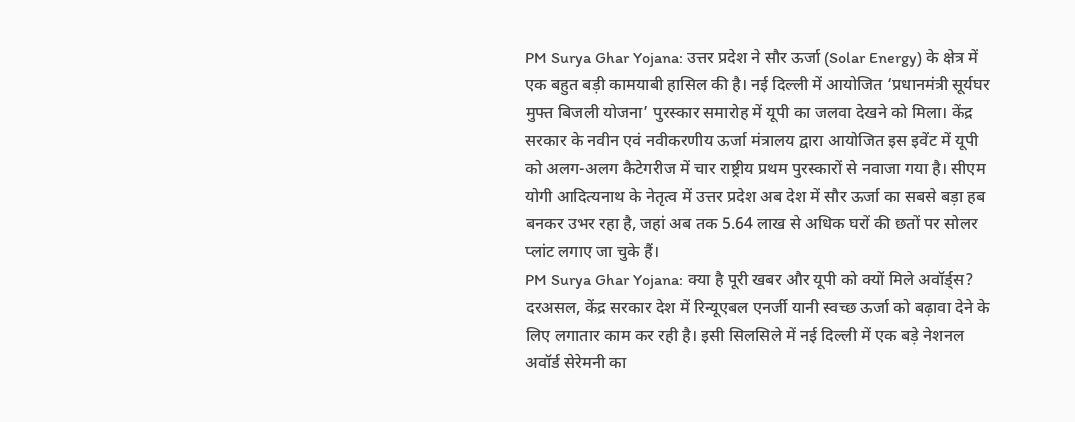PM Surya Ghar Yojana: उत्तर प्रदेश ने सौर ऊर्जा (Solar Energy) के क्षेत्र में एक बहुत बड़ी कामयाबी हासिल की है। नई दिल्ली में आयोजित ‘प्रधानमंत्री सूर्यघर मुफ्त बिजली योजना’ पुरस्कार समारोह में यूपी का जलवा देखने को मिला। केंद्र सरकार के नवीन एवं नवीकरणीय ऊर्जा मंत्रालय द्वारा आयोजित इस इवेंट में यूपी को अलग-अलग कैटेगरीज में चार राष्ट्रीय प्रथम पुरस्कारों से नवाजा गया है। सीएम योगी आदित्यनाथ के नेतृत्व में उत्तर प्रदेश अब देश में सौर ऊर्जा का सबसे बड़ा हब बनकर उभर रहा है, जहां अब तक 5.64 लाख से अधिक घरों की छतों पर सोलर प्लांट लगाए जा चुके हैं।
PM Surya Ghar Yojana: क्या है पूरी खबर और यूपी को क्यों मिले अवॉर्ड्स?
दरअसल, केंद्र सरकार देश में रिन्यूएबल एनर्जी यानी स्वच्छ ऊर्जा को बढ़ावा देने के लिए लगातार काम कर रही है। इसी सिलसिले में नई दिल्ली में एक बड़े नेशनल अवॉर्ड सेरेमनी का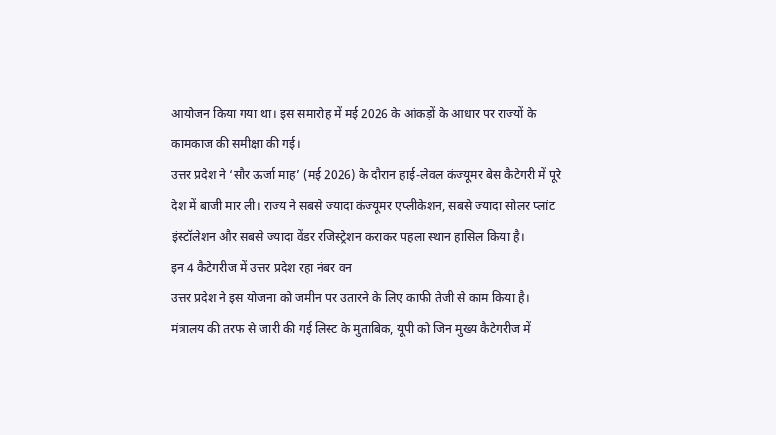आयोजन किया गया था। इस समारोह में मई 2026 के आंकड़ों के आधार पर राज्यों के कामकाज की समीक्षा की गई।
उत्तर प्रदेश ने ‘सौर ऊर्जा माह’ (मई 2026) के दौरान हाई-लेवल कंज्यूमर बेस कैटेगरी में पूरे देश में बाजी मार ली। राज्य ने सबसे ज्यादा कंज्यूमर एप्लीकेशन, सबसे ज्यादा सोलर प्लांट इंस्टॉलेशन और सबसे ज्यादा वेंडर रजिस्ट्रेशन कराकर पहला स्थान हासिल किया है।
इन 4 कैटेगरीज में उत्तर प्रदेश रहा नंबर वन
उत्तर प्रदेश ने इस योजना को जमीन पर उतारने के लिए काफी तेजी से काम किया है। मंत्रालय की तरफ से जारी की गई लिस्ट के मुताबिक, यूपी को जिन मुख्य कैटेगरीज में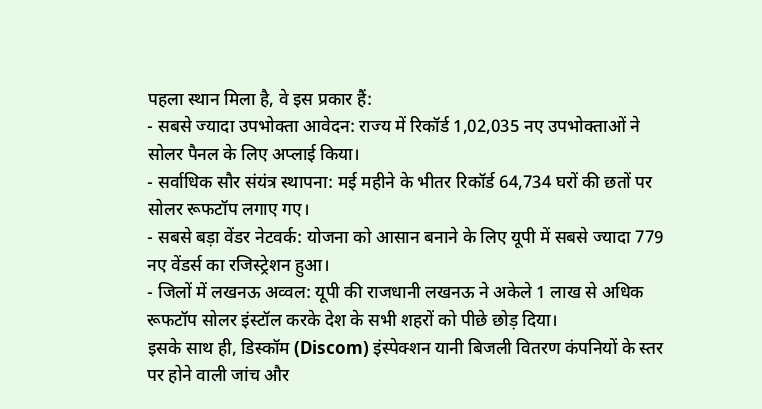पहला स्थान मिला है, वे इस प्रकार हैं:
- सबसे ज्यादा उपभोक्ता आवेदन: राज्य में रिकॉर्ड 1,02,035 नए उपभोक्ताओं ने सोलर पैनल के लिए अप्लाई किया।
- सर्वाधिक सौर संयंत्र स्थापना: मई महीने के भीतर रिकॉर्ड 64,734 घरों की छतों पर सोलर रूफटॉप लगाए गए।
- सबसे बड़ा वेंडर नेटवर्क: योजना को आसान बनाने के लिए यूपी में सबसे ज्यादा 779 नए वेंडर्स का रजिस्ट्रेशन हुआ।
- जिलों में लखनऊ अव्वल: यूपी की राजधानी लखनऊ ने अकेले 1 लाख से अधिक रूफटॉप सोलर इंस्टॉल करके देश के सभी शहरों को पीछे छोड़ दिया।
इसके साथ ही, डिस्कॉम (Discom) इंस्पेक्शन यानी बिजली वितरण कंपनियों के स्तर पर होने वाली जांच और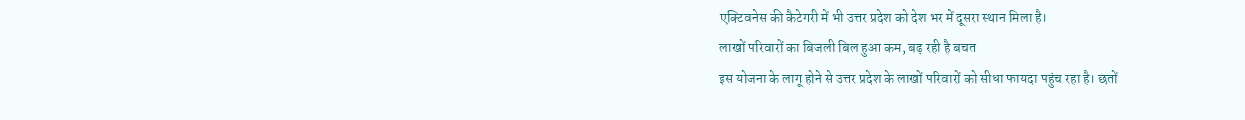एक्टिवनेस की कैटेगरी में भी उत्तर प्रदेश को देश भर में दूसरा स्थान मिला है।
लाखों परिवारों का बिजली बिल हुआ कम, बढ़ रही है बचत
इस योजना के लागू होने से उत्तर प्रदेश के लाखों परिवारों को सीधा फायदा पहुंच रहा है। छतों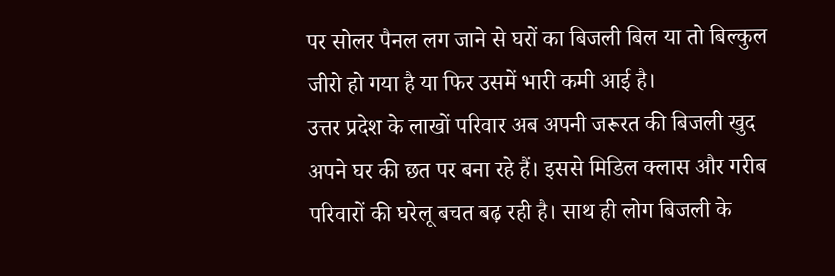पर सोलर पैनल लग जाने से घरों का बिजली बिल या तो बिल्कुल जीरो हो गया है या फिर उसमें भारी कमी आई है।
उत्तर प्रदेश के लाखों परिवार अब अपनी जरूरत की बिजली खुद अपने घर की छत पर बना रहे हैं। इससे मिडिल क्लास और गरीब परिवारों की घरेलू बचत बढ़ रही है। साथ ही लोग बिजली के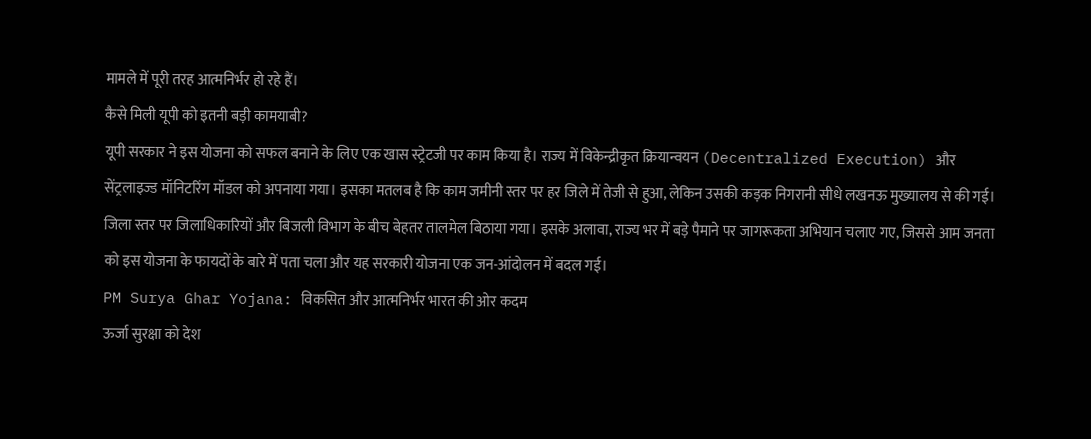मामले में पूरी तरह आत्मनिर्भर हो रहे हैं।
कैसे मिली यूपी को इतनी बड़ी कामयाबी?
यूपी सरकार ने इस योजना को सफल बनाने के लिए एक खास स्ट्रेटजी पर काम किया है। राज्य में विकेन्द्रीकृत क्रियान्वयन (Decentralized Execution) और सेंट्रलाइज्ड मॉनिटरिंग मॉडल को अपनाया गया। इसका मतलब है कि काम जमीनी स्तर पर हर जिले में तेजी से हुआ, लेकिन उसकी कड़क निगरानी सीधे लखनऊ मुख्यालय से की गई।
जिला स्तर पर जिलाधिकारियों और बिजली विभाग के बीच बेहतर तालमेल बिठाया गया। इसके अलावा, राज्य भर में बड़े पैमाने पर जागरूकता अभियान चलाए गए, जिससे आम जनता को इस योजना के फायदों के बारे में पता चला और यह सरकारी योजना एक जन-आंदोलन में बदल गई।
PM Surya Ghar Yojana: विकसित और आत्मनिर्भर भारत की ओर कदम
ऊर्जा सुरक्षा को देश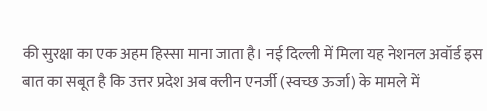की सुरक्षा का एक अहम हिस्सा माना जाता है। नई दिल्ली में मिला यह नेशनल अवॉर्ड इस बात का सबूत है कि उत्तर प्रदेश अब क्लीन एनर्जी (स्वच्छ ऊर्जा) के मामले में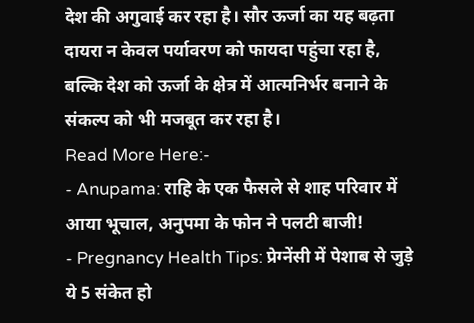देश की अगुवाई कर रहा है। सौर ऊर्जा का यह बढ़ता दायरा न केवल पर्यावरण को फायदा पहुंचा रहा है, बल्कि देश को ऊर्जा के क्षेत्र में आत्मनिर्भर बनाने के संकल्प को भी मजबूत कर रहा है।
Read More Here:-
- Anupama: राहि के एक फैसले से शाह परिवार में आया भूचाल, अनुपमा के फोन ने पलटी बाजी!
- Pregnancy Health Tips: प्रेग्नेंसी में पेशाब से जुड़े ये 5 संकेत हो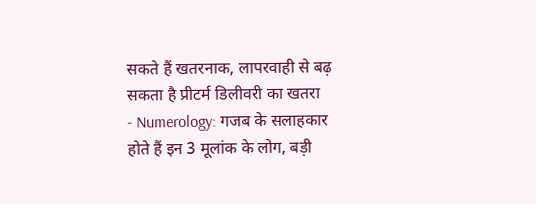सकते हैं खतरनाक, लापरवाही से बढ़ सकता है प्रीटर्म डिलीवरी का खतरा
- Numerology: गजब के सलाहकार होते हैं इन 3 मूलांक के लोग, बड़ी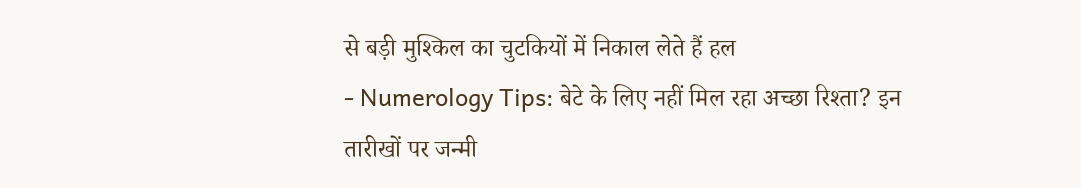से बड़ी मुश्किल का चुटकियों में निकाल लेते हैं हल
- Numerology Tips: बेटे के लिए नहीं मिल रहा अच्छा रिश्ता? इन तारीखों पर जन्मी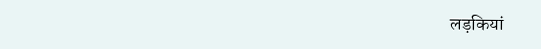लड़कियां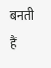बनती हैं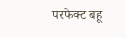परफेक्ट बहू